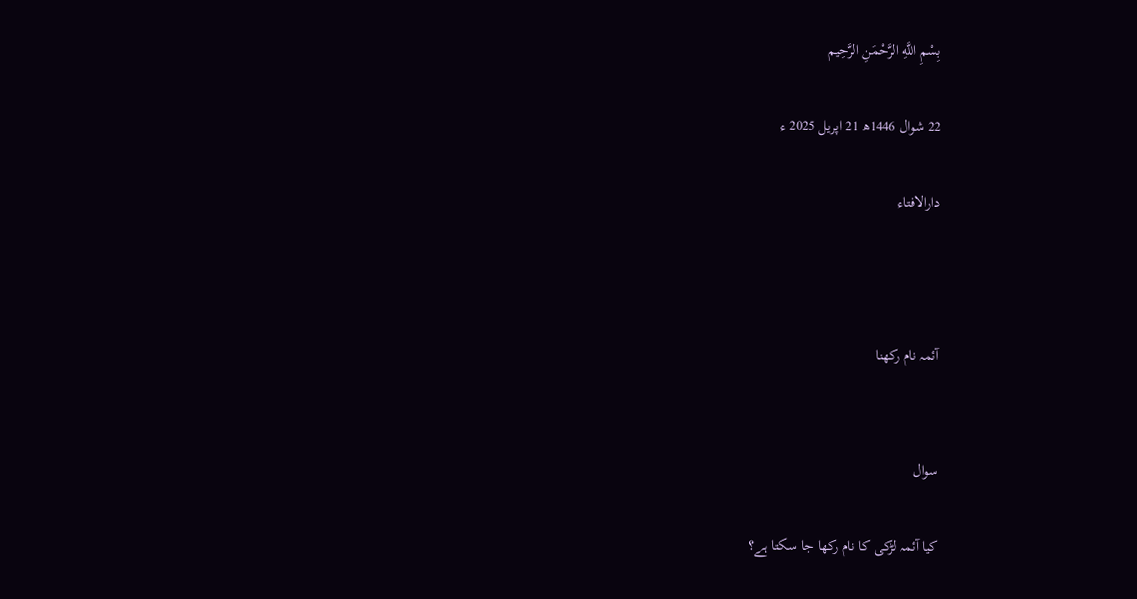بِسْمِ اللَّهِ الرَّحْمَنِ الرَّحِيم

22 شوال 1446ھ 21 اپریل 2025 ء

دارالافتاء



آئمہ نام رکھنا


سوال

کیا آئمہ لڑکی کا نام رکھا جا سکتا ہے؟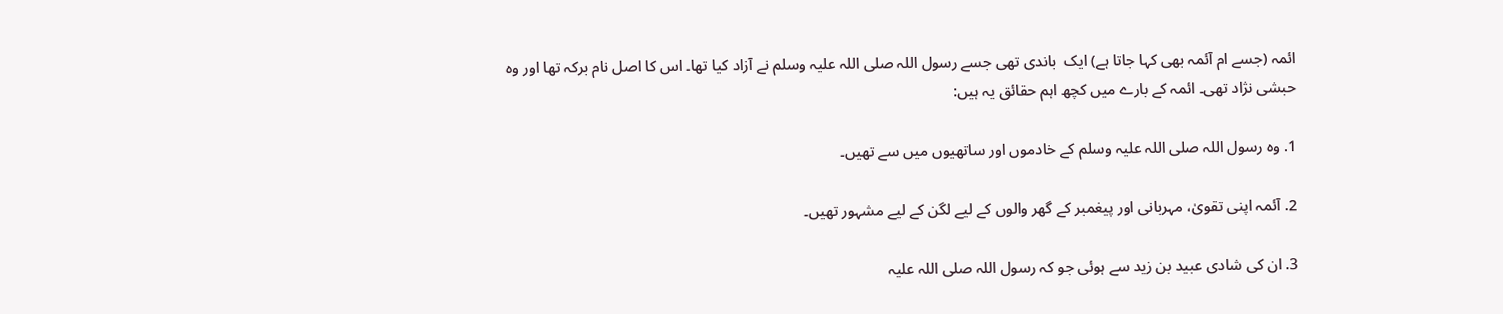ائمہ (جسے ام آئمہ بھی کہا جاتا ہے) ایک  باندی تھی جسے رسول اللہ صلی اللہ علیہ وسلم نے آزاد کیا تھا۔ اس کا اصل نام برکہ تھا اور وہ حبشی نژاد تھی۔ ائمہ کے بارے میں کچھ اہم حقائق یہ ہیں:

1. وہ رسول اللہ صلی اللہ علیہ وسلم کے خادموں اور ساتھیوں میں سے تھیں۔

2. آئمہ اپنی تقویٰ، مہربانی اور پیغمبر کے گھر والوں کے لیے لگن کے لیے مشہور تھیں۔

3. ان کی شادی عبید بن زید سے ہوئی جو کہ رسول اللہ صلی اللہ علیہ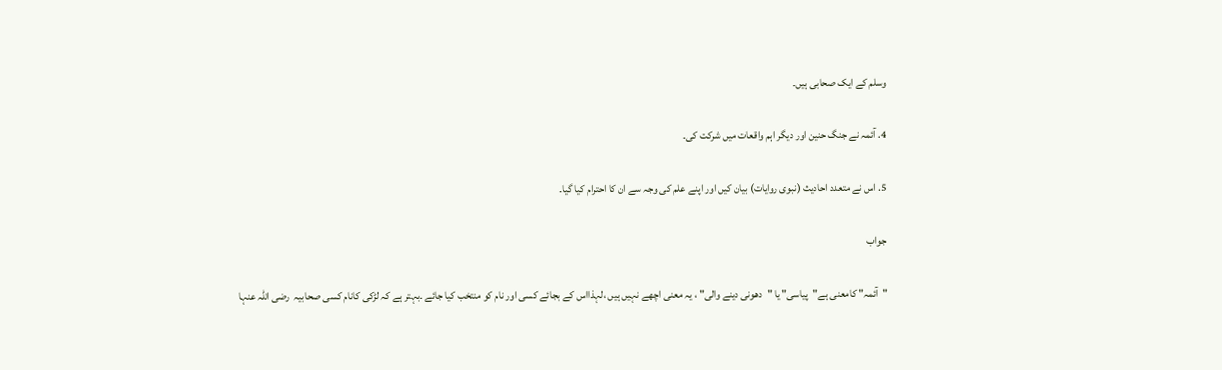وسلم کے ایک صحابی ہیں۔

4. آئمہ نے جنگ حنین اور دیگر اہم واقعات میں شرکت کی۔

5. اس نے متعدد احادیث (نبوی روایات) بیان کیں اور اپنے علم کی وجہ سے ان کا احترام کیا گیا۔

جواب

"آئمہ" کامعنی ہے"پیاسی" یا "دھونی دینے والی" ، یہ معنی اچھے نہیں ہیں ،لہذااس کے بجائے کسی اور نام کو منتخب کیا جائے ۔بہتر ہے کہ لڑکی کانام کسی صحابیہ  رضی اللہ عنہا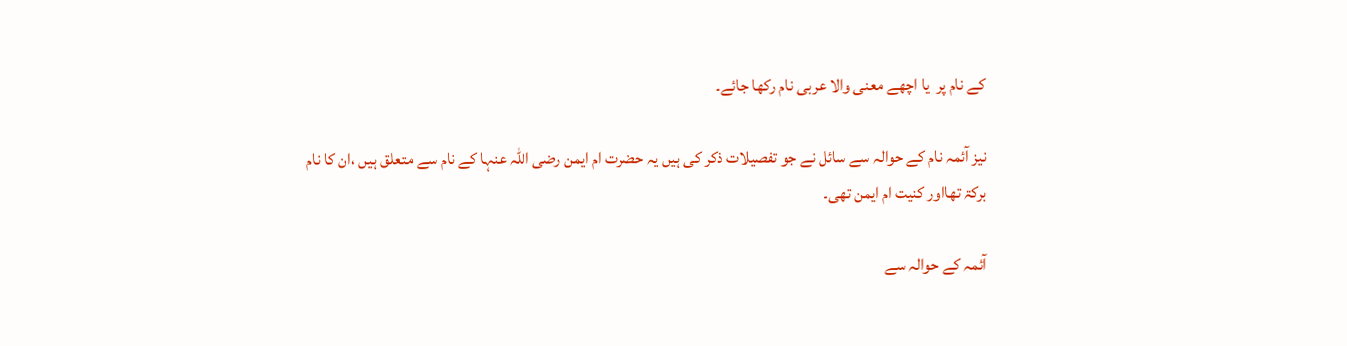کے نام پر  یا اچھے معنی والا عربی نام رکھا جائے۔

نیز آئمہ نام کے حوالہ سے سائل نے جو تفصیلات ذکر کی ہیں یہ حضرت ام ایمن رضی اللہ عنہا کے نام سے متعلق ہیں ،ان کا نام برکۃ تھااور کنیت ام ایمن تھی۔

آئمہ کے حوالہ سے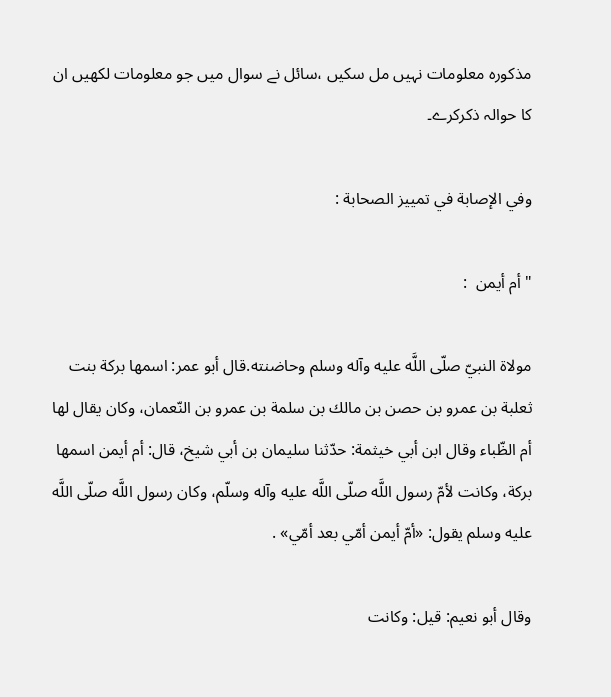مذکورہ معلومات نہیں مل سکیں ،سائل نے سوال میں جو معلومات لکھیں ان کا حوالہ ذکرکرے۔

وفي الإصابة في تمييز الصحابة :

"أم أيمن  :

مولاة النبيّ صلّى اللَّه عليه وآله وسلم وحاضنته.قال أبو عمر: اسمها بركة بنت ثعلبة بن عمرو بن حصن بن مالك بن سلمة بن عمرو بن النّعمان، وكان يقال لها أم الظّباء وقال ابن أبي خيثمة: حدّثنا سليمان بن أبي شيخ، قال: أم أيمن اسمها بركة، وكانت لأمّ رسول اللَّه صلّى اللَّه عليه وآله وسلّم، وكان رسول اللَّه صلّى اللَّه عليه وسلم يقول: «أمّ أيمن أمّي بعد أمّي» .

وقال أبو نعيم: قيل: وكانت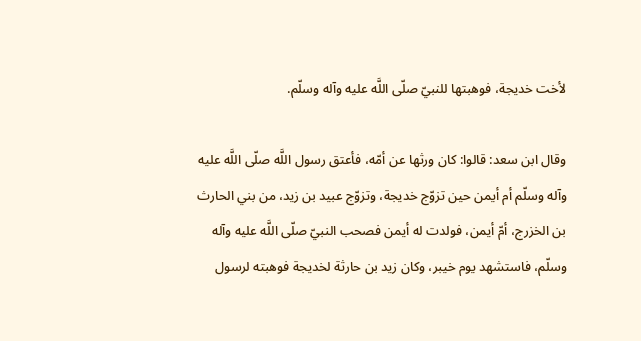لأخت خديجة، فوهبتها للنبيّ صلّى اللَّه عليه وآله وسلّم.

وقال ابن سعد: قالوا: كان ورثها عن أمّه، فأعتق رسول اللَّه صلّى اللَّه عليه وآله وسلّم أم أيمن حين تزوّج خديجة، وتزوّج عبيد بن زيد، من بني الحارث بن الخزرج، أمّ أيمن، فولدت له أيمن فصحب النبيّ صلّى اللَّه عليه وآله وسلّم، فاستشهد يوم خيبر، وكان زيد بن حارثة لخديجة فوهبته لرسول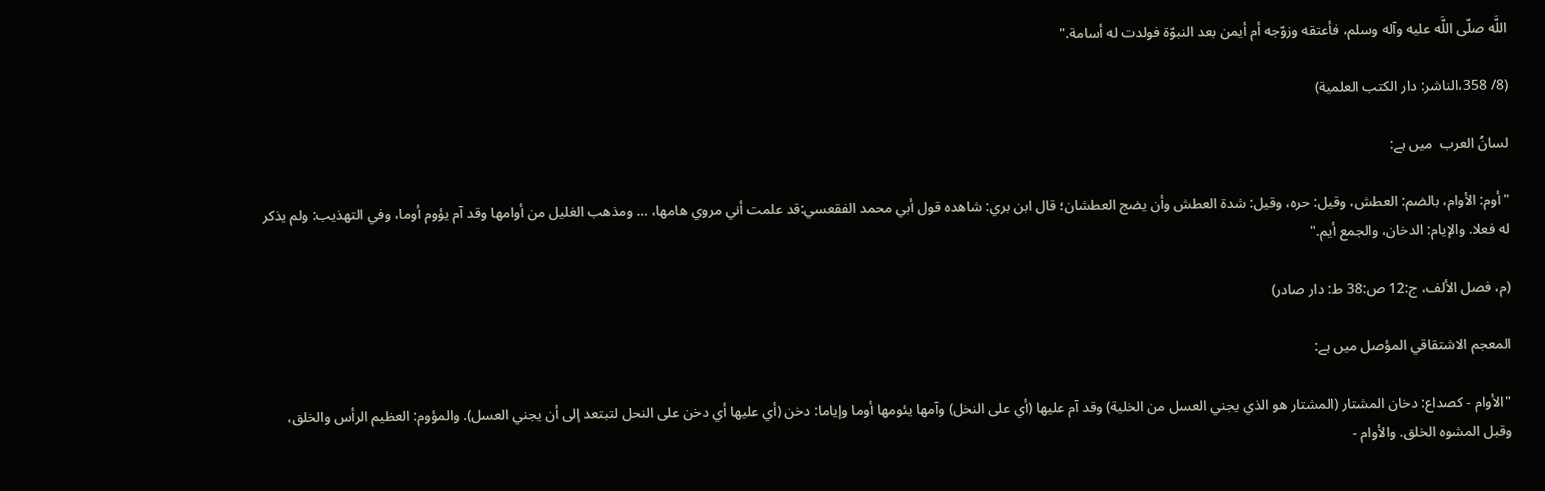اللَّه صلّى اللَّه عليه وآله وسلم، فأعتقه وزوّجه أم أيمن بعد النبوّة فولدت له أسامة."

(8/ 358،الناشر: دار الكتب العلمية)

لسانُ العرب  میں ہے:

"أوم: الأوام، ‌بالضم: العطش، وقيل: حره، وقيل: شدة العطش وأن يضج العطشان؛ قال ابن بري: شاهده قول أبي محمد الفقعسي:قد علمت أني مروي هامها، … ومذهب الغليل من أوامها وقد آم يؤوم أوما، وفي التهذيب: ولم يذكر له فعلا. والإيام: الدخان، والجمع أيم."

(م، فصل الألف، ج:12 ص:38 ط: دار صادر)

المعجم الاشتقاقي المؤصل میں ہے:

"الأوام - كصداع: دخان المشتار (المشتار هو الذي يجني العسل من الخلية) وقد آم عليها (أي على النخل) وآمها يئومها أوما وإياما: دخن (أي عليها أي دخن على النحل لتبتعد إلى أن يجني العسل). والمؤوم: العظيم الرأس والخلق، وقبل المشوه الخلق. والأوام -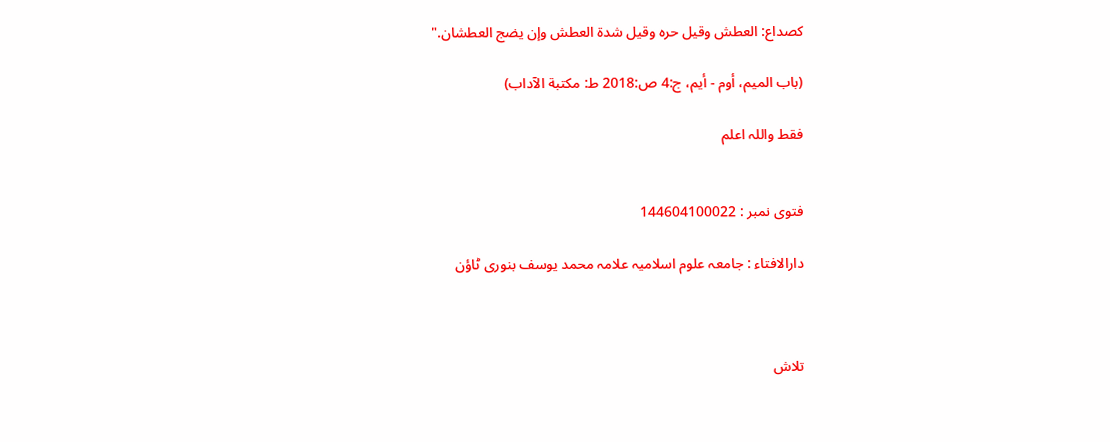كصداع: العطش وقيل حره وقيل شدة العطش وإن يضج العطشان."

(باب الميم، أوم - أيم، ج:4 ص:2018 ط: مکتبة الآداب)

فقط واللہ اعلم


فتوی نمبر : 144604100022

دارالافتاء : جامعہ علوم اسلامیہ علامہ محمد یوسف بنوری ٹاؤن



تلاش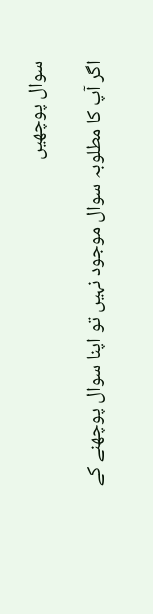سوال پوچھیں

اگر آپ کا مطلوبہ سوال موجود نہیں تو اپنا سوال پوچھنے کے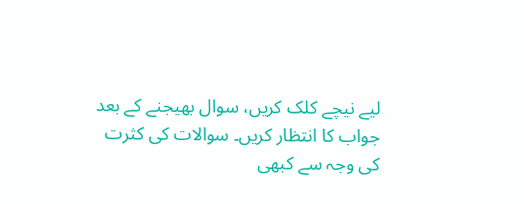لیے نیچے کلک کریں، سوال بھیجنے کے بعد جواب کا انتظار کریں۔ سوالات کی کثرت کی وجہ سے کبھی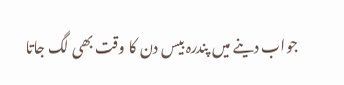جواب دینے میں پندرہ بیس دن کا وقت بھی لگ جاتا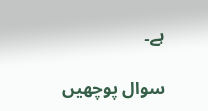ہے۔

سوال پوچھیں